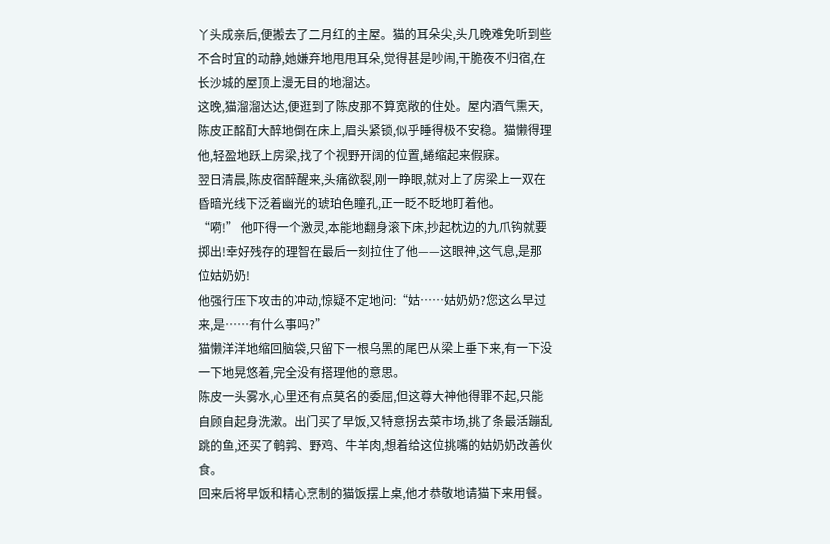丫头成亲后,便搬去了二月红的主屋。猫的耳朵尖,头几晚难免听到些不合时宜的动静,她嫌弃地甩甩耳朵,觉得甚是吵闹,干脆夜不归宿,在长沙城的屋顶上漫无目的地溜达。
这晚,猫溜溜达达,便逛到了陈皮那不算宽敞的住处。屋内酒气熏天,陈皮正酩酊大醉地倒在床上,眉头紧锁,似乎睡得极不安稳。猫懒得理他,轻盈地跃上房梁,找了个视野开阔的位置,蜷缩起来假寐。
翌日清晨,陈皮宿醉醒来,头痛欲裂,刚一睁眼,就对上了房梁上一双在昏暗光线下泛着幽光的琥珀色瞳孔,正一眨不眨地盯着他。
“嗬!” 他吓得一个激灵,本能地翻身滚下床,抄起枕边的九爪钩就要掷出!幸好残存的理智在最后一刻拉住了他——这眼神,这气息,是那位姑奶奶!
他强行压下攻击的冲动,惊疑不定地问:“姑……姑奶奶?您这么早过来,是……有什么事吗?”
猫懒洋洋地缩回脑袋,只留下一根乌黑的尾巴从梁上垂下来,有一下没一下地晃悠着,完全没有搭理他的意思。
陈皮一头雾水,心里还有点莫名的委屈,但这尊大神他得罪不起,只能自顾自起身洗漱。出门买了早饭,又特意拐去菜市场,挑了条最活蹦乱跳的鱼,还买了鹌鹑、野鸡、牛羊肉,想着给这位挑嘴的姑奶奶改善伙食。
回来后将早饭和精心烹制的猫饭摆上桌,他才恭敬地请猫下来用餐。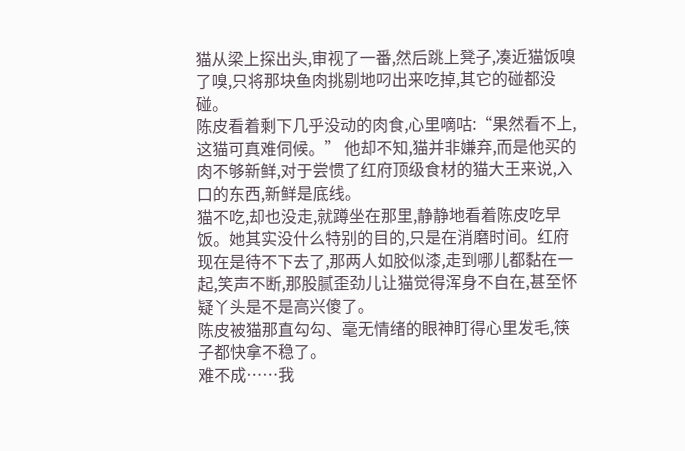猫从梁上探出头,审视了一番,然后跳上凳子,凑近猫饭嗅了嗅,只将那块鱼肉挑剔地叼出来吃掉,其它的碰都没碰。
陈皮看着剩下几乎没动的肉食,心里嘀咕:“果然看不上,这猫可真难伺候。” 他却不知,猫并非嫌弃,而是他买的肉不够新鲜,对于尝惯了红府顶级食材的猫大王来说,入口的东西,新鲜是底线。
猫不吃,却也没走,就蹲坐在那里,静静地看着陈皮吃早饭。她其实没什么特别的目的,只是在消磨时间。红府现在是待不下去了,那两人如胶似漆,走到哪儿都黏在一起,笑声不断,那股腻歪劲儿让猫觉得浑身不自在,甚至怀疑丫头是不是高兴傻了。
陈皮被猫那直勾勾、毫无情绪的眼神盯得心里发毛,筷子都快拿不稳了。
难不成……我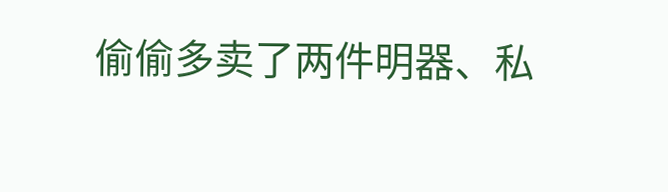偷偷多卖了两件明器、私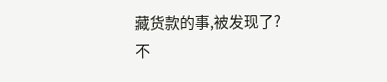藏货款的事,被发现了?
不